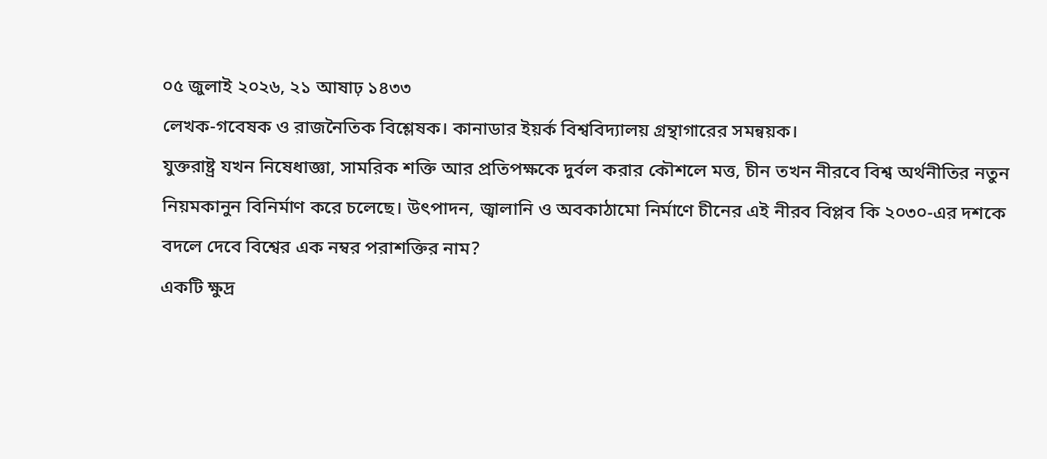০৫ জুলাই ২০২৬, ২১ আষাঢ় ১৪৩৩
লেখক-গবেষক ও রাজনৈতিক বিশ্লেষক। কানাডার ইয়র্ক বিশ্ববিদ্যালয় গ্রন্থাগারের সমন্বয়ক।
যুক্তরাষ্ট্র যখন নিষেধাজ্ঞা, সামরিক শক্তি আর প্রতিপক্ষকে দুর্বল করার কৌশলে মত্ত, চীন তখন নীরবে বিশ্ব অর্থনীতির নতুন নিয়মকানুন বিনির্মাণ করে চলেছে। উৎপাদন, জ্বালানি ও অবকাঠামো নির্মাণে চীনের এই নীরব বিপ্লব কি ২০৩০-এর দশকে বদলে দেবে বিশ্বের এক নম্বর পরাশক্তির নাম?
একটি ক্ষুদ্র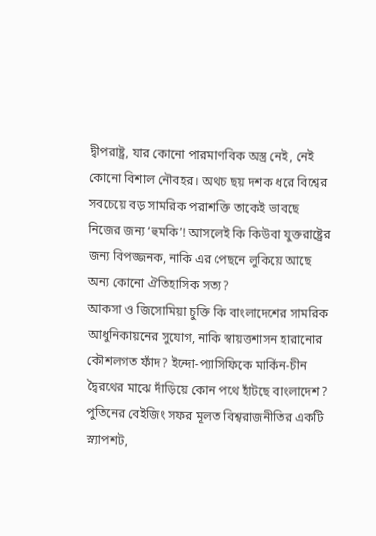দ্বীপরাষ্ট্র, যার কোনো পারমাণবিক অস্ত্র নেই, নেই কোনো বিশাল নৌবহর। অথচ ছয় দশক ধরে বিশ্বের সবচেয়ে বড় সামরিক পরাশক্তি তাকেই ভাবছে নিজের জন্য ‘হুমকি’! আসলেই কি কিউবা যুক্তরাষ্ট্রের জন্য বিপজ্জনক, নাকি এর পেছনে লুকিয়ে আছে অন্য কোনো ঐতিহাসিক সত্য?
আকসা ও জিসোমিয়া চুক্তি কি বাংলাদেশের সামরিক আধুনিকায়নের সুযোগ, নাকি স্বায়ত্তশাসন হারানোর কৌশলগত ফাঁদ? ইন্দো-প্যাসিফিকে মার্কিন-চীন দ্বৈরথের মাঝে দাঁড়িয়ে কোন পথে হাঁটছে বাংলাদেশ?
পুতিনের বেইজিং সফর মূলত বিশ্বরাজনীতির একটি স্ন্যাপশট,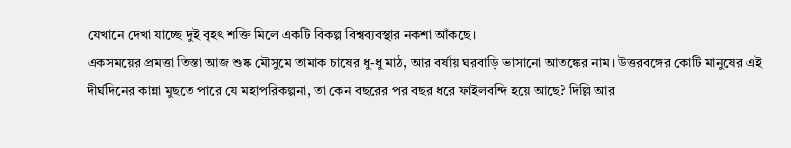যেখানে দেখা যাচ্ছে দুই বৃহৎ শক্তি মিলে একটি বিকল্প বিশ্বব্যবস্থার নকশা আঁকছে।
একসময়ের প্রমত্তা তিস্তা আজ শুষ্ক মৌসুমে তামাক চাষের ধু-ধু মাঠ, আর বর্ষায় ঘরবাড়ি ভাসানো আতঙ্কের নাম। উত্তরবঙ্গের কোটি মানুষের এই দীর্ঘদিনের কান্না মুছতে পারে যে মহাপরিকল্পনা, তা কেন বছরের পর বছর ধরে ফাইলবন্দি হয়ে আছে? দিল্লি আর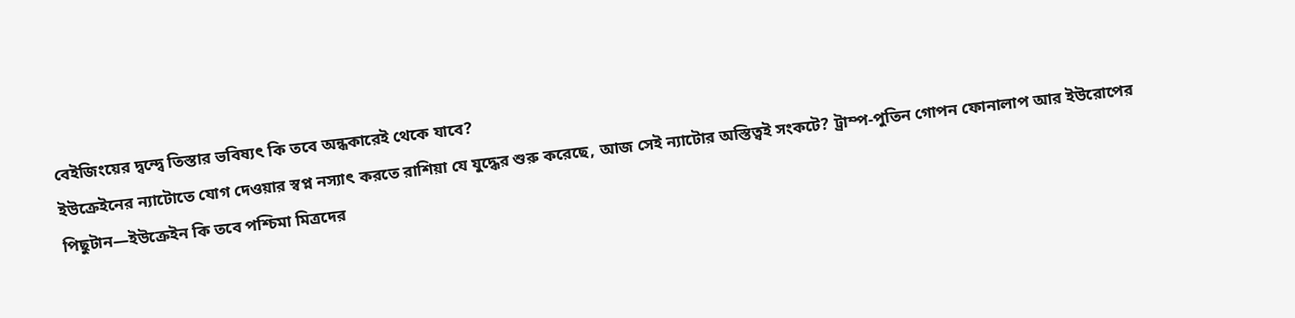বেইজিংয়ের দ্বন্দ্বে তিস্তার ভবিষ্যৎ কি তবে অন্ধকারেই থেকে যাবে?
ইউক্রেইনের ন্যাটোতে যোগ দেওয়ার স্বপ্ন নস্যাৎ করতে রাশিয়া যে যুদ্ধের শুরু করেছে, আজ সেই ন্যাটোর অস্তিত্বই সংকটে? ট্রাম্প-পুতিন গোপন ফোনালাপ আর ইউরোপের পিছুটান—ইউক্রেইন কি তবে পশ্চিমা মিত্রদের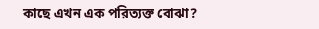কাছে এখন এক পরিত্যক্ত বোঝা?